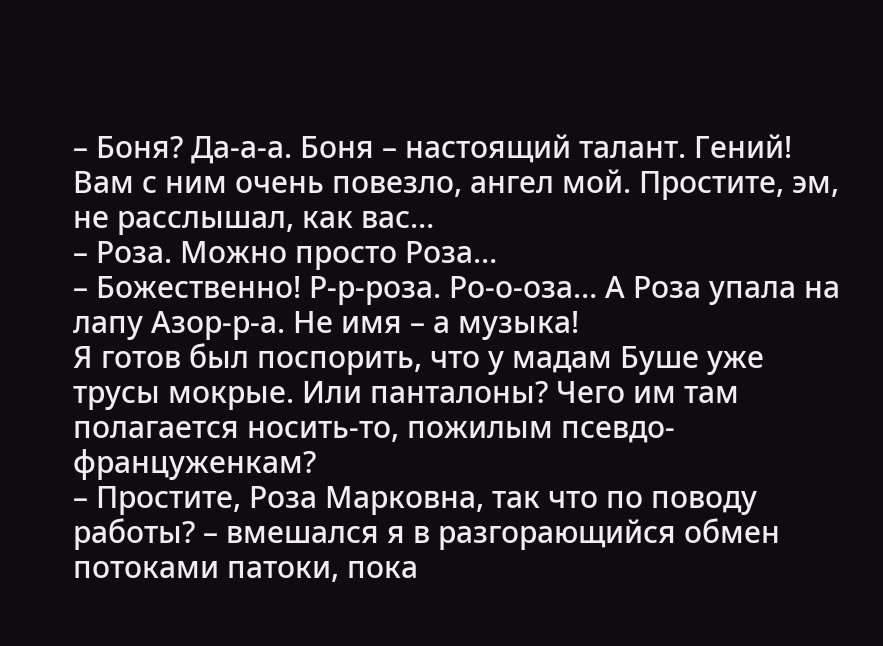– Боня? Да-а-а. Боня – настоящий талант. Гений! Вам с ним очень повезло, ангел мой. Простите, эм, не расслышал, как вас…
– Роза. Можно просто Роза…
– Божественно! Р-р-роза. Ро-о-оза… А Роза упала на лапу Азор-р-а. Не имя – а музыка!
Я готов был поспорить, что у мадам Буше уже трусы мокрые. Или панталоны? Чего им там полагается носить-то, пожилым псевдо-француженкам?
– Простите, Роза Марковна, так что по поводу работы? – вмешался я в разгорающийся обмен потоками патоки, пока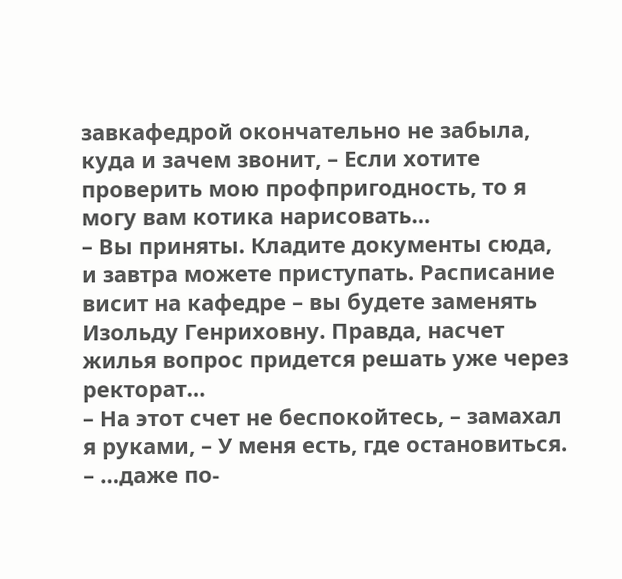завкафедрой окончательно не забыла, куда и зачем звонит, – Если хотите проверить мою профпригодность, то я могу вам котика нарисовать…
– Вы приняты. Кладите документы сюда, и завтра можете приступать. Расписание висит на кафедре – вы будете заменять Изольду Генриховну. Правда, насчет жилья вопрос придется решать уже через ректорат…
– На этот счет не беспокойтесь, – замахал я руками, – У меня есть, где остановиться.
– …даже по-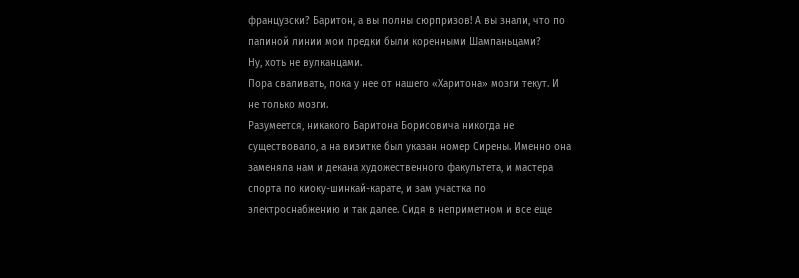французски? Баритон, а вы полны сюрпризов! А вы знали, что по папиной линии мои предки были коренными Шампаньцами?
Ну, хоть не вулканцами.
Пора сваливать, пока у нее от нашего «Харитона» мозги текут. И не только мозги.
Разумеется, никакого Баритона Борисовича никогда не существовало, а на визитке был указан номер Сирены. Именно она заменяла нам и декана художественного факультета, и мастера спорта по киоку-шинкай-карате, и зам участка по электроснабжению и так далее. Сидя в неприметном и все еще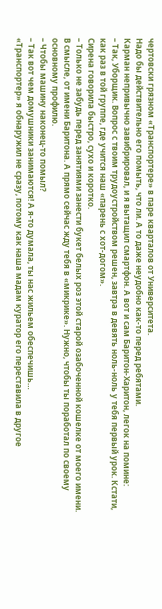чертовски грязном «Транспортере» в паре кварталов от Университета.
Надо бы действительно его помыть, что ли. А то даже неудобно как-то перед ребятами.
Карман непривычно завибрировал, и я вытащил смартфон. А вот и сам Баритон-Харитон, легок на помине:
– Так, Уборщик. Вопрос с твоим трудоустройством решен, завтра в девять ноль-ноль у тебя первый урок. Кстати, как раз в той группе, где учится наш «парень с хот-догом».
Сирена говорила быстро, сухо и коротко.
– Только не забудь перед занятиями занести букет белых роз этой старой озабоченной кошелке от моего имени. В смысле, от имени Баритона. А прямо сейчас жду тебя в «микрике». Нужно, чтобы ты поработал по своему основному профилю.
– Чтобы машину наконец-то помыл?
– Так вот чем домушники занимаются! А я-то думала, ты нас жильем обеспечишь…
«Транспортер» я обнаружил не сразу, потому как наша мадам куратор его переставила в другое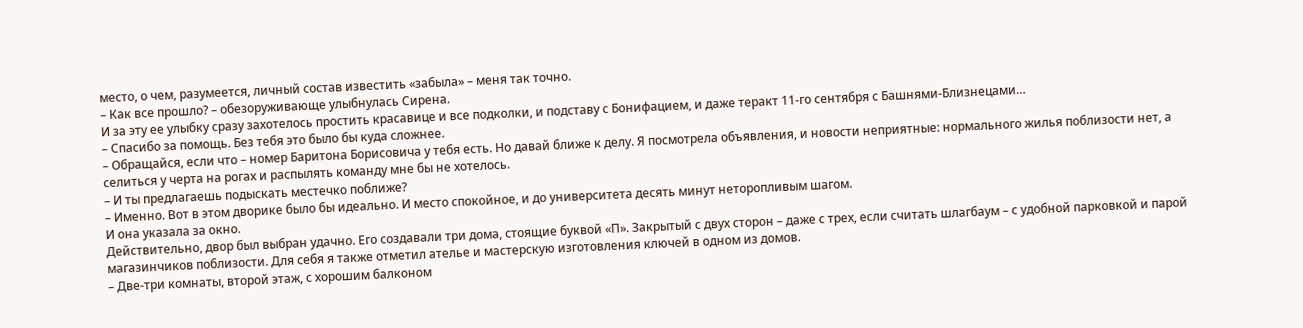место, о чем, разумеется, личный состав известить «забыла» – меня так точно.
– Как все прошло? – обезоруживающе улыбнулась Сирена.
И за эту ее улыбку сразу захотелось простить красавице и все подколки, и подставу с Бонифацием, и даже теракт 11-го сентября с Башнями-Близнецами…
– Спасибо за помощь. Без тебя это было бы куда сложнее.
– Обращайся, если что – номер Баритона Борисовича у тебя есть. Но давай ближе к делу. Я посмотрела объявления, и новости неприятные: нормального жилья поблизости нет, а селиться у черта на рогах и распылять команду мне бы не хотелось.
– И ты предлагаешь подыскать местечко поближе?
– Именно. Вот в этом дворике было бы идеально. И место спокойное, и до университета десять минут неторопливым шагом.
И она указала за окно.
Действительно, двор был выбран удачно. Его создавали три дома, стоящие буквой «П». Закрытый с двух сторон – даже с трех, если считать шлагбаум – с удобной парковкой и парой магазинчиков поблизости. Для себя я также отметил ателье и мастерскую изготовления ключей в одном из домов.
– Две-три комнаты, второй этаж, с хорошим балконом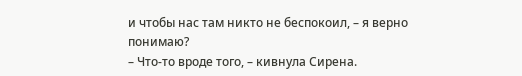и чтобы нас там никто не беспокоил, – я верно понимаю?
– Что-то вроде того, – кивнула Сирена.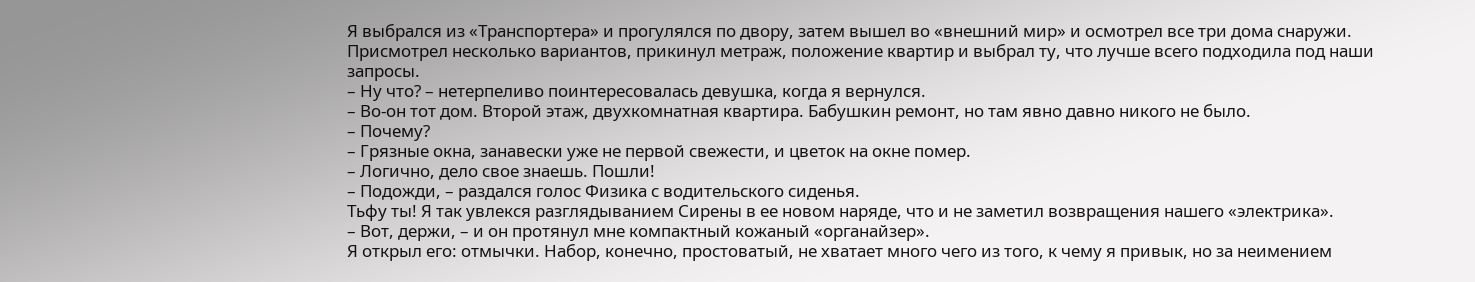Я выбрался из «Транспортера» и прогулялся по двору, затем вышел во «внешний мир» и осмотрел все три дома снаружи. Присмотрел несколько вариантов, прикинул метраж, положение квартир и выбрал ту, что лучше всего подходила под наши запросы.
– Ну что? – нетерпеливо поинтересовалась девушка, когда я вернулся.
– Во-он тот дом. Второй этаж, двухкомнатная квартира. Бабушкин ремонт, но там явно давно никого не было.
– Почему?
– Грязные окна, занавески уже не первой свежести, и цветок на окне помер.
– Логично, дело свое знаешь. Пошли!
– Подожди, – раздался голос Физика с водительского сиденья.
Тьфу ты! Я так увлекся разглядыванием Сирены в ее новом наряде, что и не заметил возвращения нашего «электрика».
– Вот, держи, – и он протянул мне компактный кожаный «органайзер».
Я открыл его: отмычки. Набор, конечно, простоватый, не хватает много чего из того, к чему я привык, но за неимением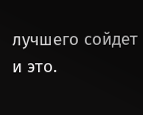лучшего сойдет и это.